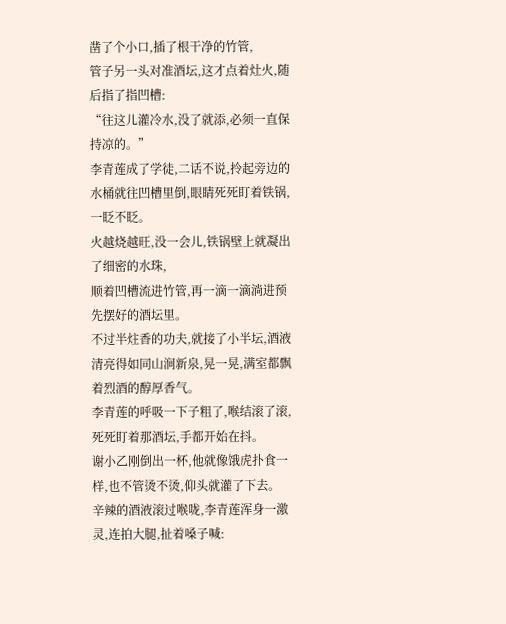凿了个小口,插了根干净的竹管,
管子另一头对准酒坛,这才点着灶火,随后指了指凹槽:
“往这儿灌冷水,没了就添,必须一直保持凉的。”
李青莲成了学徒,二话不说,拎起旁边的水桶就往凹槽里倒,眼睛死死盯着铁锅,一眨不眨。
火越烧越旺,没一会儿,铁锅壁上就凝出了细密的水珠,
顺着凹槽流进竹管,再一滴一滴淌进预先摆好的酒坛里。
不过半炷香的功夫,就接了小半坛,酒液清亮得如同山涧新泉,晃一晃,满室都飘着烈酒的醇厚香气。
李青莲的呼吸一下子粗了,喉结滚了滚,死死盯着那酒坛,手都开始在抖。
谢小乙刚倒出一杯,他就像饿虎扑食一样,也不管烫不烫,仰头就灌了下去。
辛辣的酒液滚过喉咙,李青莲浑身一激灵,连拍大腿,扯着嗓子喊: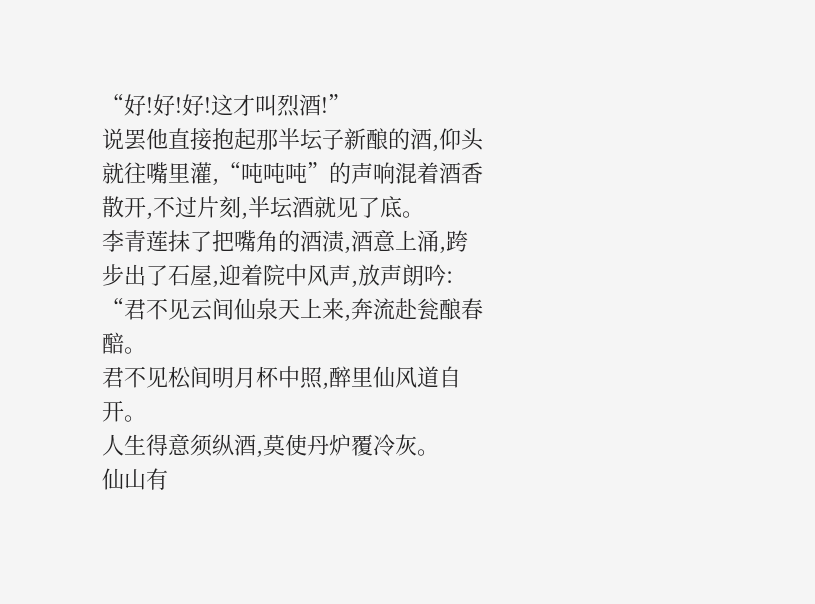“好!好!好!这才叫烈酒!”
说罢他直接抱起那半坛子新酿的酒,仰头就往嘴里灌,“吨吨吨”的声响混着酒香散开,不过片刻,半坛酒就见了底。
李青莲抹了把嘴角的酒渍,酒意上涌,跨步出了石屋,迎着院中风声,放声朗吟:
“君不见云间仙泉天上来,奔流赴瓮酿春醅。
君不见松间明月杯中照,醉里仙风道自开。
人生得意须纵酒,莫使丹炉覆冷灰。
仙山有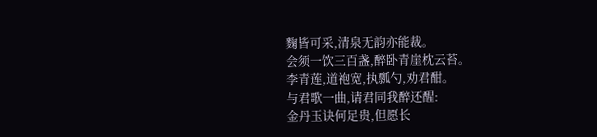麴皆可采,清泉无韵亦能裁。
会须一饮三百盏,醉卧青崖枕云苔。
李青莲,道袍宽,执瓢勺,劝君酣。
与君歌一曲,请君同我醉还醒:
金丹玉诀何足贵,但愿长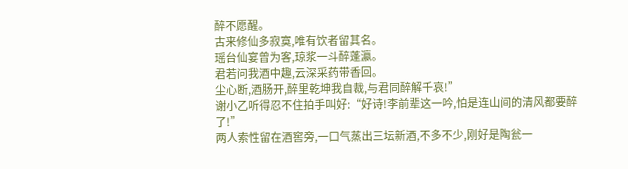醉不愿醒。
古来修仙多寂寞,唯有饮者留其名。
瑶台仙宴曾为客,琼浆一斗醉蓬瀛。
君若问我酒中趣,云深采药带香回。
尘心断,酒肠开,醉里乾坤我自裁,与君同醉解千哀!”
谢小乙听得忍不住拍手叫好:“好诗!李前辈这一吟,怕是连山间的清风都要醉了!”
两人索性留在酒窖旁,一口气蒸出三坛新酒,不多不少,刚好是陶瓮一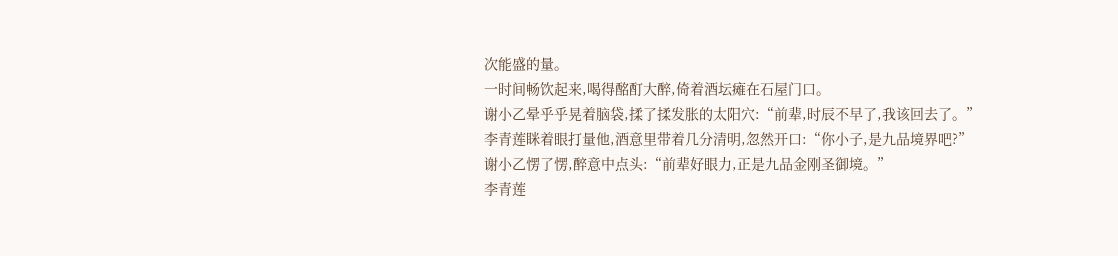次能盛的量。
一时间畅饮起来,喝得酩酊大醉,倚着酒坛瘫在石屋门口。
谢小乙晕乎乎晃着脑袋,揉了揉发胀的太阳穴:“前辈,时辰不早了,我该回去了。”
李青莲眯着眼打量他,酒意里带着几分清明,忽然开口:“你小子,是九品境界吧?”
谢小乙愣了愣,醉意中点头:“前辈好眼力,正是九品金刚圣御境。”
李青莲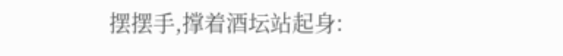摆摆手,撑着酒坛站起身: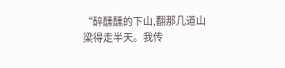“醉醺醺的下山,翻那几道山梁得走半天。我传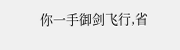你一手御剑飞行,省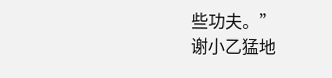些功夫。”
谢小乙猛地